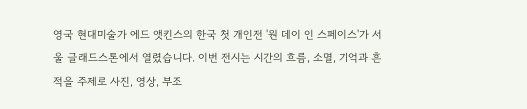영국 현대미술가 에드 앳킨스의 한국 첫 개인전 '원 데이 인 스페이스'가 서울 글래드스톤에서 열렸습니다. 이번 전시는 시간의 흐름, 소멸, 기억과 흔적을 주제로 사진, 영상, 부조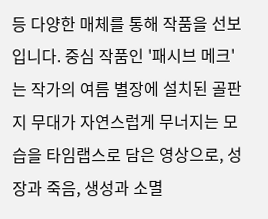등 다양한 매체를 통해 작품을 선보입니다. 중심 작품인 '패시브 메크'는 작가의 여름 별장에 설치된 골판지 무대가 자연스럽게 무너지는 모습을 타임랩스로 담은 영상으로, 성장과 죽음, 생성과 소멸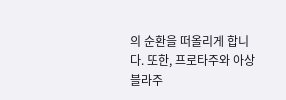의 순환을 떠올리게 합니다. 또한, 프로타주와 아상블라주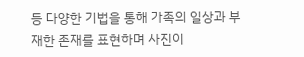등 다양한 기법을 통해 가족의 일상과 부재한 존재를 표현하며 사진이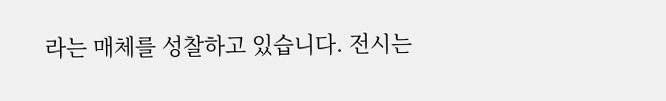라는 매체를 성찰하고 있습니다. 전시는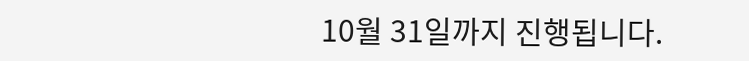10월 31일까지 진행됩니다.